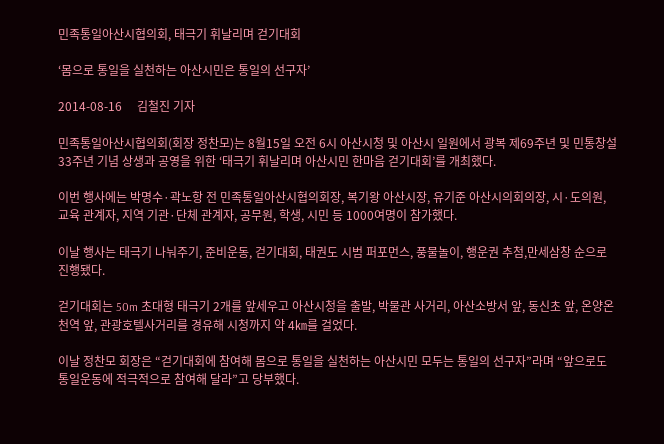민족통일아산시협의회, 태극기 휘날리며 걷기대회

‘몸으로 통일을 실천하는 아산시민은 통일의 선구자’

2014-08-16     김철진 기자

민족통일아산시협의회(회장 정찬모)는 8월15일 오전 6시 아산시청 및 아산시 일원에서 광복 제69주년 및 민통창설 33주년 기념 상생과 공영을 위한 ‘태극기 휘날리며 아산시민 한마음 걷기대회’를 개최했다.

이번 행사에는 박명수·곽노항 전 민족통일아산시협의회장, 복기왕 아산시장, 유기준 아산시의회의장, 시·도의원, 교육 관계자, 지역 기관·단체 관계자, 공무원, 학생, 시민 등 1000여명이 참가했다.

이날 행사는 태극기 나눠주기, 준비운동, 걷기대회, 태권도 시범 퍼포먼스, 풍물놀이, 행운권 추첨,만세삼창 순으로 진행됐다.

걷기대회는 50m 초대형 태극기 2개를 앞세우고 아산시청을 출발, 박물관 사거리, 아산소방서 앞, 동신초 앞, 온양온천역 앞, 관광호텔사거리를 경유해 시청까지 약 4㎞를 걸었다.

이날 정찬모 회장은 “걷기대회에 참여해 몸으로 통일을 실천하는 아산시민 모두는 통일의 선구자”라며 “앞으로도 통일운동에 적극적으로 참여해 달라”고 당부했다.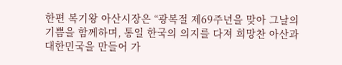한편 복기왕 아산시장은 “광복절 제69주년을 맞아 그날의 기쁨을 함께하며, 통일 한국의 의지를 다져 희망찬 아산과 대한민국을 만들어 가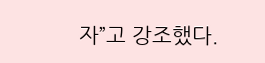자”고 강조했다.